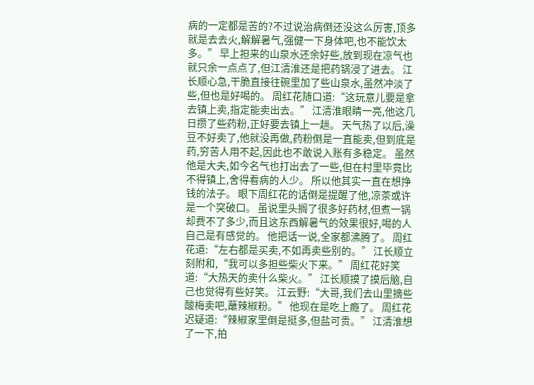病的一定都是苦的?不过说治病倒还没这么厉害,顶多就是去去火,解解暑气,强健一下身体吧,也不能饮太多。” 早上担来的山泉水还余好些,放到现在凉气也就只余一点点了,但江清淮还是把药锅浸了进去。 江长顺心急,干脆直接往碗里加了些山泉水,虽然冲淡了些,但也是好喝的。 周红花随口道:“这玩意儿要是拿去镇上卖,指定能卖出去。” 江清淮眼睛一亮,他这几日攒了些药粉,正好要去镇上一趟。 天气热了以后,澡豆不好卖了,他就没再做,药粉倒是一直能卖,但到底是药,穷苦人用不起,因此也不敢说入账有多稳定。 虽然他是大夫,如今名气也打出去了一些,但在村里毕竟比不得镇上,舍得看病的人少。 所以他其实一直在想挣钱的法子。 眼下周红花的话倒是提醒了他,凉茶或许是一个突破口。 虽说里头搁了很多好药材,但煮一锅却费不了多少,而且这东西解暑气的效果很好,喝的人自己是有感觉的。 他把话一说,全家都沸腾了。 周红花道:“左右都是买卖,不如再卖些别的。” 江长顺立刻附和,“我可以多担些柴火下来。” 周红花好笑道:“大热天的卖什么柴火。” 江长顺摸了摸后脑,自己也觉得有些好笑。 江云野:“大哥,我们去山里摘些酸梅卖吧,蘸辣椒粉。” 他现在是吃上瘾了。 周红花迟疑道:“辣椒家里倒是挺多,但盐可贵。” 江清淮想了一下,拍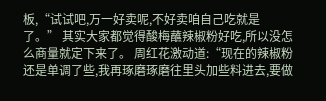板,“试试吧,万一好卖呢,不好卖咱自己吃就是了。” 其实大家都觉得酸梅蘸辣椒粉好吃,所以没怎么商量就定下来了。 周红花激动道:“现在的辣椒粉还是单调了些,我再琢磨琢磨往里头加些料进去,要做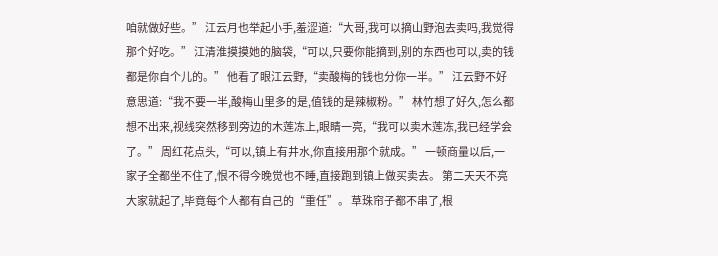咱就做好些。” 江云月也举起小手,羞涩道:“大哥,我可以摘山野泡去卖吗,我觉得那个好吃。” 江清淮摸摸她的脑袋,“可以,只要你能摘到,别的东西也可以,卖的钱都是你自个儿的。” 他看了眼江云野,“卖酸梅的钱也分你一半。” 江云野不好意思道:“我不要一半,酸梅山里多的是,值钱的是辣椒粉。” 林竹想了好久,怎么都想不出来,视线突然移到旁边的木莲冻上,眼睛一亮,“我可以卖木莲冻,我已经学会了。” 周红花点头,“可以,镇上有井水,你直接用那个就成。” 一顿商量以后,一家子全都坐不住了,恨不得今晚觉也不睡,直接跑到镇上做买卖去。 第二天天不亮大家就起了,毕竟每个人都有自己的“重任”。 草珠帘子都不串了,根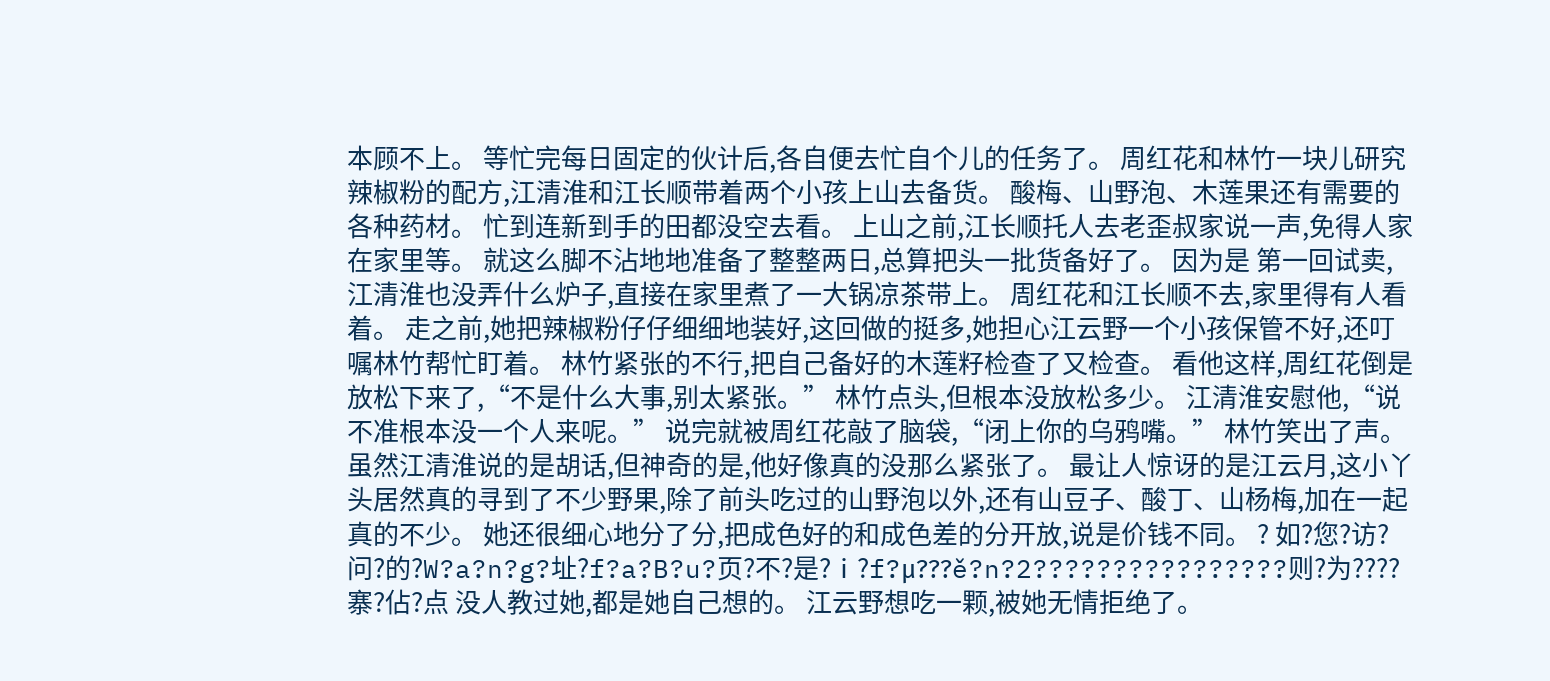本顾不上。 等忙完每日固定的伙计后,各自便去忙自个儿的任务了。 周红花和林竹一块儿研究辣椒粉的配方,江清淮和江长顺带着两个小孩上山去备货。 酸梅、山野泡、木莲果还有需要的各种药材。 忙到连新到手的田都没空去看。 上山之前,江长顺托人去老歪叔家说一声,免得人家在家里等。 就这么脚不沾地地准备了整整两日,总算把头一批货备好了。 因为是 第一回试卖,江清淮也没弄什么炉子,直接在家里煮了一大锅凉茶带上。 周红花和江长顺不去,家里得有人看着。 走之前,她把辣椒粉仔仔细细地装好,这回做的挺多,她担心江云野一个小孩保管不好,还叮嘱林竹帮忙盯着。 林竹紧张的不行,把自己备好的木莲籽检查了又检查。 看他这样,周红花倒是放松下来了,“不是什么大事,别太紧张。” 林竹点头,但根本没放松多少。 江清淮安慰他,“说不准根本没一个人来呢。” 说完就被周红花敲了脑袋,“闭上你的乌鸦嘴。” 林竹笑出了声。 虽然江清淮说的是胡话,但神奇的是,他好像真的没那么紧张了。 最让人惊讶的是江云月,这小丫头居然真的寻到了不少野果,除了前头吃过的山野泡以外,还有山豆子、酸丁、山杨梅,加在一起真的不少。 她还很细心地分了分,把成色好的和成色差的分开放,说是价钱不同。 ? 如?您?访?问?的?W?a?n?g?址?f?a?B?u?页?不?是?ⅰ?f?μ???ě?n?2????????????????则?为????寨?佔?点 没人教过她,都是她自己想的。 江云野想吃一颗,被她无情拒绝了。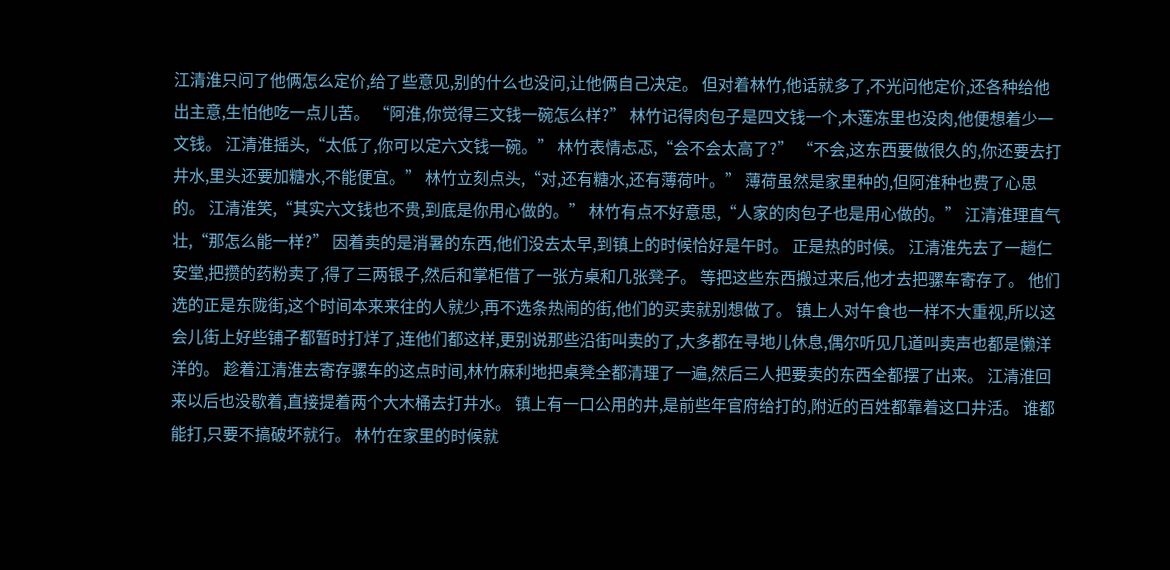江清淮只问了他俩怎么定价,给了些意见,别的什么也没问,让他俩自己决定。 但对着林竹,他话就多了,不光问他定价,还各种给他出主意,生怕他吃一点儿苦。 “阿淮,你觉得三文钱一碗怎么样?” 林竹记得肉包子是四文钱一个,木莲冻里也没肉,他便想着少一文钱。 江清淮摇头,“太低了,你可以定六文钱一碗。” 林竹表情忐忑,“会不会太高了?” “不会,这东西要做很久的,你还要去打井水,里头还要加糖水,不能便宜。” 林竹立刻点头,“对,还有糖水,还有薄荷叶。” 薄荷虽然是家里种的,但阿淮种也费了心思的。 江清淮笑,“其实六文钱也不贵,到底是你用心做的。” 林竹有点不好意思,“人家的肉包子也是用心做的。” 江清淮理直气壮,“那怎么能一样?” 因着卖的是消暑的东西,他们没去太早,到镇上的时候恰好是午时。 正是热的时候。 江清淮先去了一趟仁安堂,把攒的药粉卖了,得了三两银子,然后和掌柜借了一张方桌和几张凳子。 等把这些东西搬过来后,他才去把骡车寄存了。 他们选的正是东陇街,这个时间本来来往的人就少,再不选条热闹的街,他们的买卖就别想做了。 镇上人对午食也一样不大重视,所以这会儿街上好些铺子都暂时打烊了,连他们都这样,更别说那些沿街叫卖的了,大多都在寻地儿休息,偶尔听见几道叫卖声也都是懒洋洋的。 趁着江清淮去寄存骡车的这点时间,林竹麻利地把桌凳全都清理了一遍,然后三人把要卖的东西全都摆了出来。 江清淮回来以后也没歇着,直接提着两个大木桶去打井水。 镇上有一口公用的井,是前些年官府给打的,附近的百姓都靠着这口井活。 谁都能打,只要不搞破坏就行。 林竹在家里的时候就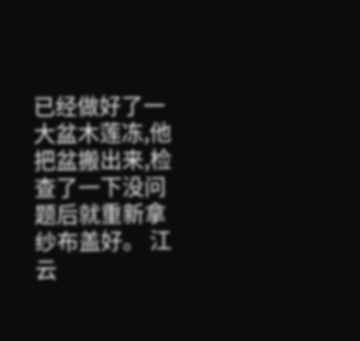已经做好了一大盆木莲冻,他把盆搬出来,检查了一下没问题后就重新拿纱布盖好。 江云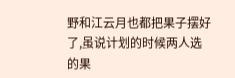野和江云月也都把果子摆好了,虽说计划的时候两人选的果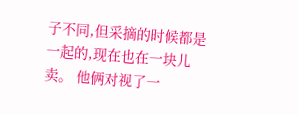子不同,但采摘的时候都是一起的,现在也在一块儿卖。 他俩对视了一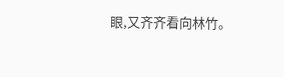眼,又齐齐看向林竹。